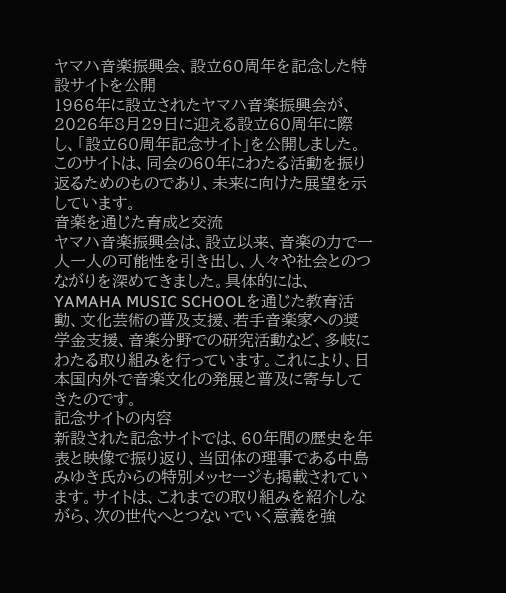ヤマハ音楽振興会、設立60周年を記念した特設サイトを公開
1966年に設立されたヤマハ音楽振興会が、2026年8月29日に迎える設立60周年に際し、「設立60周年記念サイト」を公開しました。このサイトは、同会の60年にわたる活動を振り返るためのものであり、未来に向けた展望を示しています。
音楽を通じた育成と交流
ヤマハ音楽振興会は、設立以来、音楽の力で一人一人の可能性を引き出し、人々や社会とのつながりを深めてきました。具体的には、YAMAHA MUSIC SCHOOLを通じた教育活動、文化芸術の普及支援、若手音楽家への奨学金支援、音楽分野での研究活動など、多岐にわたる取り組みを行っています。これにより、日本国内外で音楽文化の発展と普及に寄与してきたのです。
記念サイトの内容
新設された記念サイトでは、60年間の歴史を年表と映像で振り返り、当団体の理事である中島みゆき氏からの特別メッセージも掲載されています。サイトは、これまでの取り組みを紹介しながら、次の世代へとつないでいく意義を強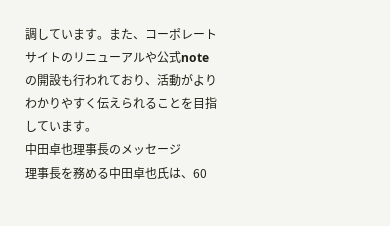調しています。また、コーポレートサイトのリニューアルや公式noteの開設も行われており、活動がよりわかりやすく伝えられることを目指しています。
中田卓也理事長のメッセージ
理事長を務める中田卓也氏は、60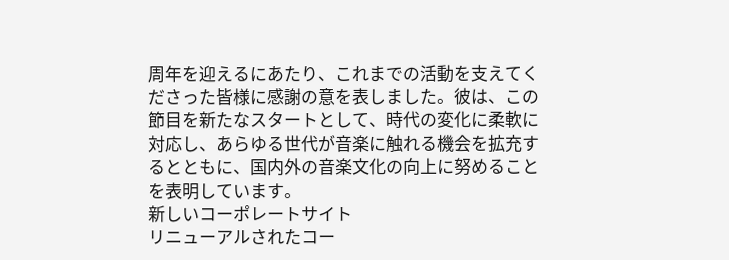周年を迎えるにあたり、これまでの活動を支えてくださった皆様に感謝の意を表しました。彼は、この節目を新たなスタートとして、時代の変化に柔軟に対応し、あらゆる世代が音楽に触れる機会を拡充するとともに、国内外の音楽文化の向上に努めることを表明しています。
新しいコーポレートサイト
リニューアルされたコー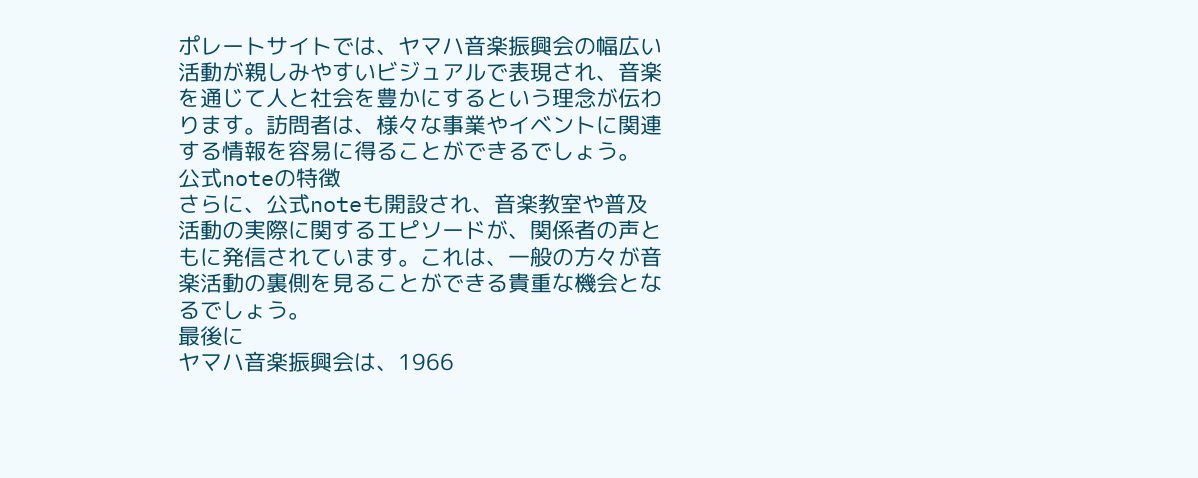ポレートサイトでは、ヤマハ音楽振興会の幅広い活動が親しみやすいビジュアルで表現され、音楽を通じて人と社会を豊かにするという理念が伝わります。訪問者は、様々な事業やイベントに関連する情報を容易に得ることができるでしょう。
公式noteの特徴
さらに、公式noteも開設され、音楽教室や普及活動の実際に関するエピソードが、関係者の声ともに発信されています。これは、一般の方々が音楽活動の裏側を見ることができる貴重な機会となるでしょう。
最後に
ヤマハ音楽振興会は、1966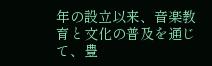年の設立以来、音楽教育と文化の普及を通じて、豊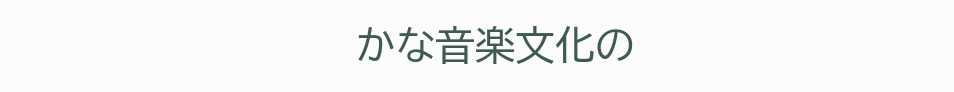かな音楽文化の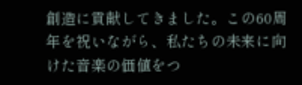創造に貢献してきました。この60周年を祝いながら、私たちの未来に向けた音楽の価値をつ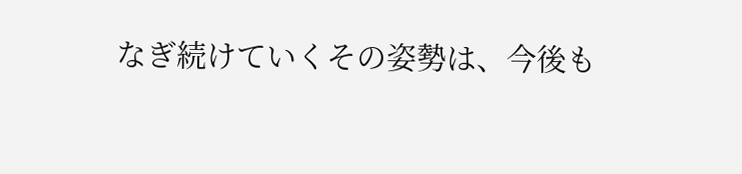なぎ続けていくその姿勢は、今後も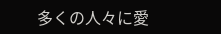多くの人々に愛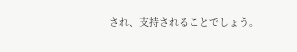され、支持されることでしょう。